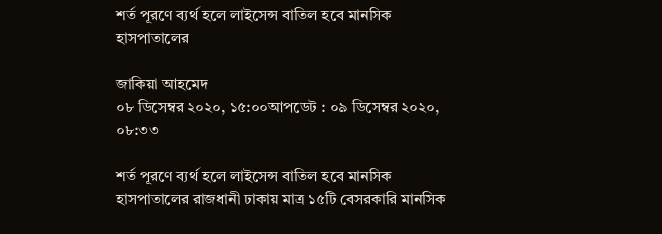শর্ত পূরণে ব্যর্থ হলে লাইসেন্স বাতিল হবে মানসিক হাসপাতালের

জাকিয়া আহমেদ
০৮ ডিসেম্বর ২০২০, ১৫:০০আপডেট : ০৯ ডিসেম্বর ২০২০, ০৮:৩৩

শর্ত পূরণে ব্যর্থ হলে লাইসেন্স বাতিল হবে মানসিক হাসপাতালের রাজধানী ঢাকায় মাত্র ১৫টি বেসরকারি মানসিক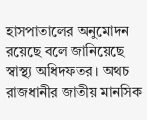হাসপাতালের অনুমোদন রয়েছে বলে জানিয়েছে স্বাস্থ্য অধিদফতর। অথচ রাজধানীর জাতীয় মানসিক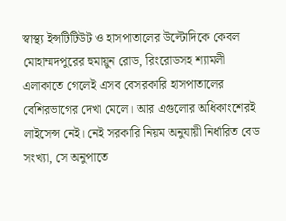স্বাস্থ্য ইন্সটিটিউট ও হাসপাতালের উল্টোদিকে কেবল মোহাম্মদপুরের হুমায়ুন রোড, রিংরোডসহ শ্যামলী এলাকাতে গেলেই এসব বেসরকারি হাসপাতালের বেশিরভাগের দেখা মেলে। আর এগুলোর অধিকাংশেরই লাইসেন্স নেই। নেই সরকারি নিয়ম অনুযায়ী নির্ধারিত বেড সংখ্যা, সে অনুপাতে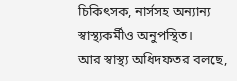চিকিৎসক, নার্সসহ অন্যান্য স্বাস্থ্যকর্মীও অনুপস্থিত।
আর স্বাস্থ্য অধিদফতর বলছে,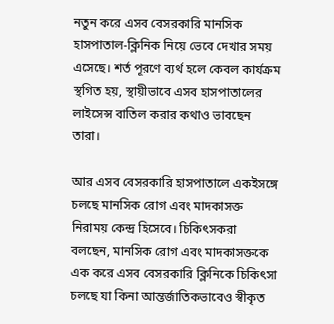নতুন করে এসব বেসরকারি মানসিক হাসপাতাল-ক্লিনিক নিয়ে ভেবে দেখার সময় এসেছে। শর্ত পূরণে ব্যর্থ হলে কেবল কার্যক্রম স্থগিত হয়, স্থায়ীভাবে এসব হাসপাতালের লাইসেন্স বাতিল করার কথাও ভাবছেন তারা।

আর এসব বেসরকারি হাসপাতালে একইসঙ্গে চলছে মানসিক রোগ এবং মাদকাসক্ত নিরাময় কেন্দ্র হিসেবে। চিকিৎসকরা বলছেন, মানসিক রোগ এবং মাদকাসক্তকে এক করে এসব বেসরকারি ক্লিনিকে চিকিৎসা চলছে যা কিনা আন্তর্জাতিকভাবেও স্বীকৃত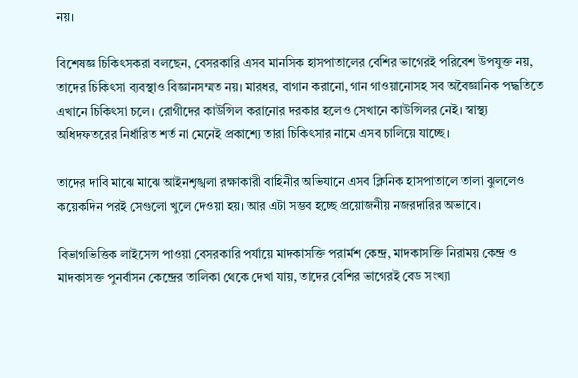নয়।

বিশেষজ্ঞ চিকিৎসকরা বলছেন, বেসরকারি এসব মানসিক হাসপাতালের বেশির ভাগেরই পরিবেশ উপযুক্ত নয়, তাদের চিকিৎসা ব্যবস্থাও বিজ্ঞানসম্মত নয়। মারধর, বাগান করানো, গান গাওয়ানোসহ সব অবৈজ্ঞানিক পদ্ধতিতে এখানে চিকিৎসা চলে। রোগীদের কাউন্সিল করানোর দরকার হলেও সেখানে কাউন্সিলর নেই। স্বাস্থ্য অধিদফতরের নির্ধারিত শর্ত না মেনেই প্রকাশ্যে তারা চিকিৎসার নামে এসব চালিয়ে যাচ্ছে।

তাদের দাবি মাঝে মাঝে আইনশৃঙ্খলা রক্ষাকারী বাহিনীর অভিযানে এসব ক্লিনিক হাসপাতালে তালা ঝুললেও কয়েকদিন পরই সেগুলো খুলে দেওয়া হয়। আর এটা সম্ভব হচ্ছে প্রয়োজনীয় নজরদারির অভাবে।

বিভাগভিত্তিক লাইসেন্স পাওয়া বেসরকারি পর্যায়ে মাদকাসক্তি পরার্মশ কেন্দ্র, মাদকাসক্তি নিরাময় কেন্দ্র ও মাদকাসক্ত পুনর্বাসন কেন্দ্রের তালিকা থেকে দেখা যায়, তাদের বেশির ভাগেরই বেড সংখ্যা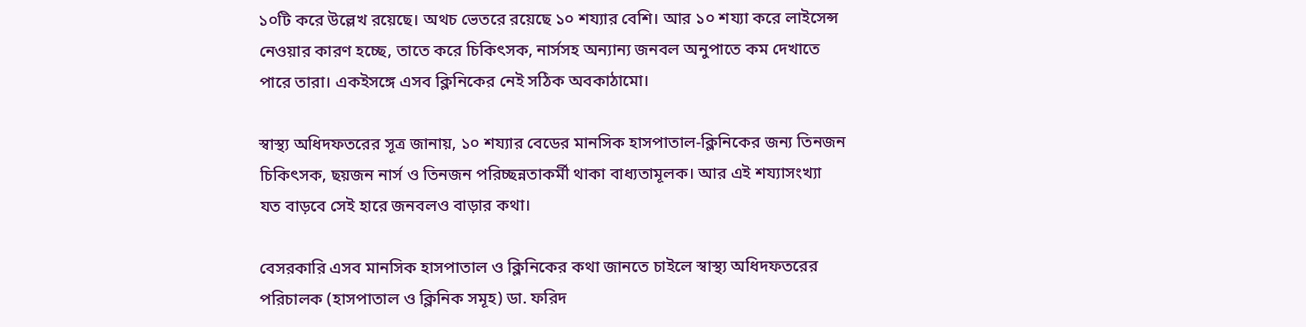১০টি করে উল্লেখ রয়েছে। অথচ ভেতরে রয়েছে ১০ শয্যার বেশি। আর ১০ শয্যা করে লাইসেন্স নেওয়ার কারণ হচ্ছে, তাতে করে চিকিৎসক, নার্সসহ অন্যান্য জনবল অনুপাতে কম দেখাতে পারে তারা। একইসঙ্গে এসব ক্লিনিকের নেই সঠিক অবকাঠামো।

স্বাস্থ্য অধিদফতরের সূত্র জানায়, ১০ শয্যার বেডের মানসিক হাসপাতাল-ক্লিনিকের জন্য তিনজন চিকিৎসক, ছয়জন নার্স ও তিনজন পরিচ্ছন্নতাকর্মী থাকা বাধ্যতামূলক। আর এই শয্যাসংখ্যা যত বাড়বে সেই হারে জনবলও বাড়ার কথা।

বেসরকারি এসব মানসিক হাসপাতাল ও ক্লিনিকের কথা জানতে চাইলে স্বাস্থ্য অধিদফতরের পরিচালক (হাসপাতাল ও ক্লিনিক সমূহ) ডা. ফরিদ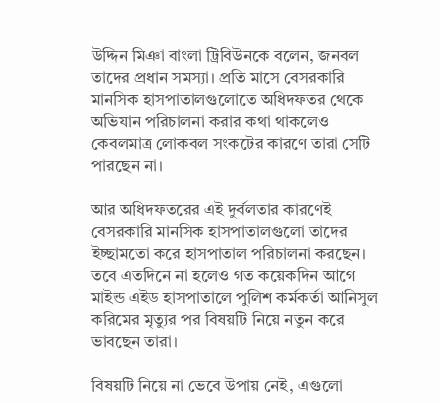উদ্দিন মিঞা বাংলা ট্রিবিউনকে বলেন, জনবল তাদের প্রধান সমস্যা। প্রতি মাসে বেসরকারি মানসিক হাসপাতালগুলোতে অধিদফতর থেকে অভিযান পরিচালনা করার কথা থাকলেও কেবলমাত্র লোকবল সংকটের কারণে তারা সেটি পারছেন না।

আর অধিদফতরের এই দুর্বলতার কারণেই বেসরকারি মানসিক হাসপাতালগুলো তাদের ইচ্ছামতো করে হাসপাতাল পরিচালনা করছেন। তবে এতদিনে না হলেও গত কয়েকদিন আগে মাইন্ড এইড হাসপাতালে পুলিশ কর্মকর্তা আনিসুল করিমের মৃত্যুর পর বিষয়টি নিয়ে নতুন করে ভাবছেন তারা।

বিষয়টি নিয়ে না ভেবে উপায় নেই, এগুলো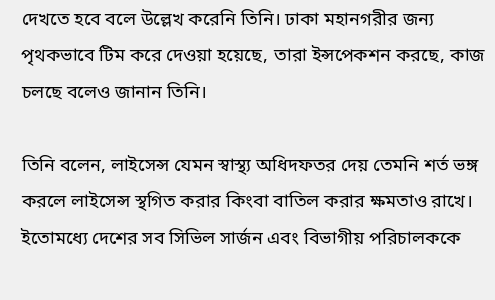দেখতে হবে বলে উল্লেখ করেনি তিনি। ঢাকা মহানগরীর জন্য পৃথকভাবে টিম করে দেওয়া হয়েছে, তারা ইন্সপেকশন করছে, কাজ চলছে বলেও জানান তিনি।

তিনি বলেন, লাইসেন্স যেমন স্বাস্থ্য অধিদফতর দেয় তেমনি শর্ত ভঙ্গ করলে লাইসেন্স স্থগিত করার কিংবা বাতিল করার ক্ষমতাও রাখে। ইতোমধ্যে দেশের সব সিভিল সার্জন এবং বিভাগীয় পরিচালককে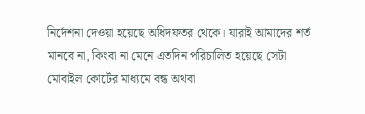নির্দেশনা দেওয়া হয়েছে অধিদফতর থেকে। যারাই আমাদের শর্ত মানবে না, কিংবা না মেনে এতদিন পরিচালিত হয়েছে সেটা মোবাইল কোর্টের মাধ্যমে বন্ধ অথবা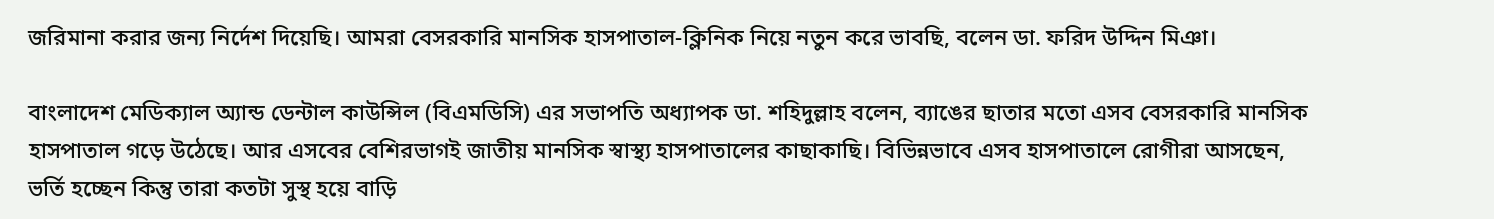জরিমানা করার জন্য নির্দেশ দিয়েছি। আমরা বেসরকারি মানসিক হাসপাতাল-ক্লিনিক নিয়ে নতুন করে ভাবছি, বলেন ডা. ফরিদ উদ্দিন মিঞা।

বাংলাদেশ মেডিক্যাল অ্যান্ড ডেন্টাল কাউন্সিল (বিএমডিসি) এর সভাপতি অধ্যাপক ডা. শহিদুল্লাহ বলেন, ব্যাঙের ছাতার মতো এসব বেসরকারি মানসিক হাসপাতাল গড়ে উঠেছে। আর এসবের বেশিরভাগই জাতীয় মানসিক স্বাস্থ্য হাসপাতালের কাছাকাছি। বিভিন্নভাবে এসব হাসপাতালে রোগীরা আসছেন, ভর্তি হচ্ছেন কিন্তু তারা কতটা সুস্থ হয়ে বাড়ি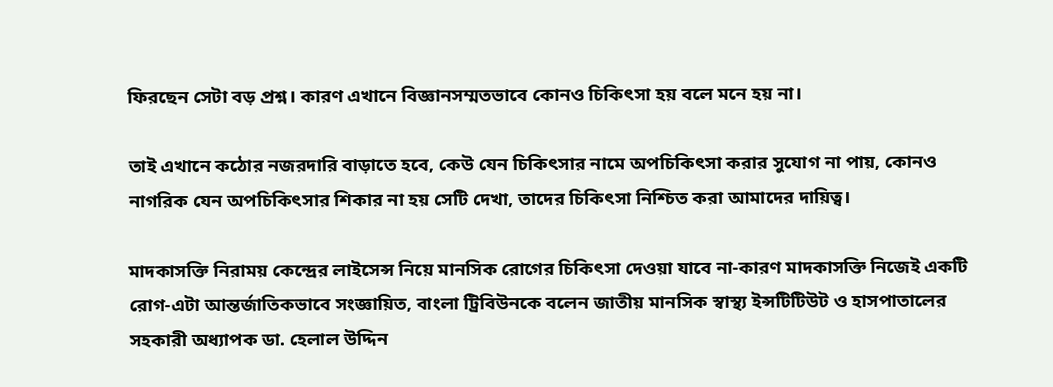ফিরছেন সেটা বড় প্রশ্ন। কারণ এখানে বিজ্ঞানসম্মতভাবে কোনও চিকিৎসা হয় বলে মনে হয় না।

তাই এখানে কঠোর নজরদারি বাড়াতে হবে, কেউ যেন চিকিৎসার নামে অপচিকিৎসা করার সুযোগ না পায়, কোনও নাগরিক যেন অপচিকিৎসার শিকার না হয় সেটি দেখা, তাদের চিকিৎসা নিশ্চিত করা আমাদের দায়িত্ব।

মাদকাসক্তি নিরাময় কেন্দ্রের লাইসেন্স নিয়ে মানসিক রোগের চিকিৎসা দেওয়া যাবে না-কারণ মাদকাসক্তি নিজেই একটি রোগ-এটা আন্তর্জাতিকভাবে সংজ্ঞায়িত, বাংলা ট্রিবিউনকে বলেন জাতীয় মানসিক স্বাস্থ্য ইন্সটিটিউট ও হাসপাতালের সহকারী অধ্যাপক ডা. হেলাল উদ্দিন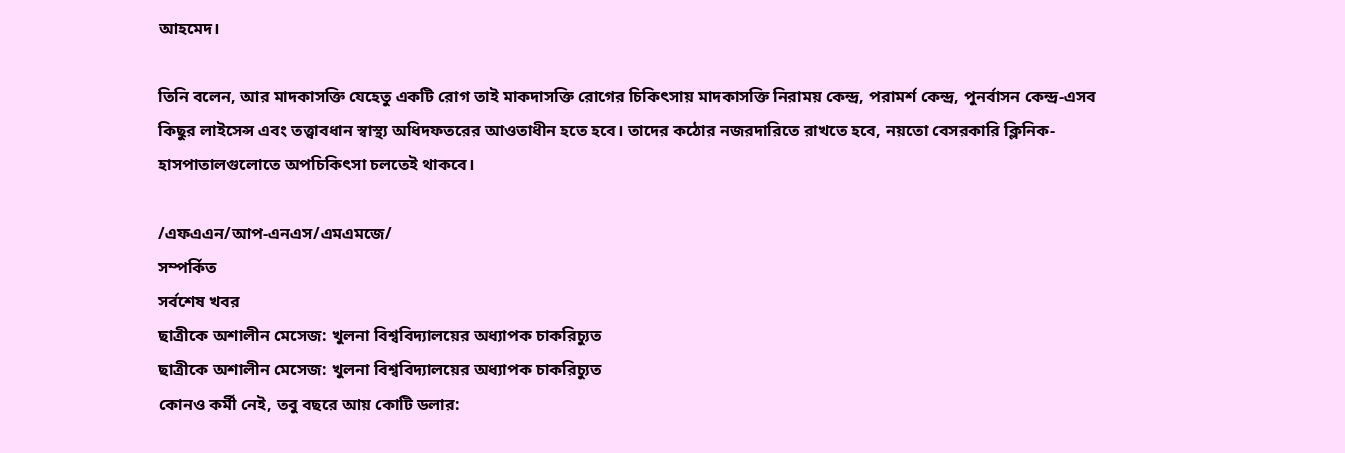আহমেদ।

তিনি বলেন, আর মাদকাসক্তি যেহেতু একটি রোগ তাই মাকদাসক্তি রোগের চিকিৎসায় মাদকাসক্তি নিরাময় কেন্দ্র, পরামর্শ কেন্দ্র, পুনর্বাসন কেন্দ্র-এসব কিছুর লাইসেন্স এবং তত্ত্বাবধান স্বাস্থ্য অধিদফতরের আওতাধীন হতে হবে। তাদের কঠোর নজরদারিতে রাখতে হবে, নয়তো বেসরকারি ক্লিনিক-হাসপাতালগুলোতে অপচিকিৎসা চলতেই থাকবে।

/এফএএন/আপ-এনএস/এমএমজে/
সম্পর্কিত
সর্বশেষ খবর
ছাত্রীকে অশালীন মেসেজ: খুলনা বিশ্ববিদ্যালয়ের অধ্যাপক চাকরিচ্যুত
ছাত্রীকে অশালীন মেসেজ: খুলনা বিশ্ববিদ্যালয়ের অধ্যাপক চাকরিচ্যুত
কোনও কর্মী নেই, তবু বছরে আয় কোটি ডলার: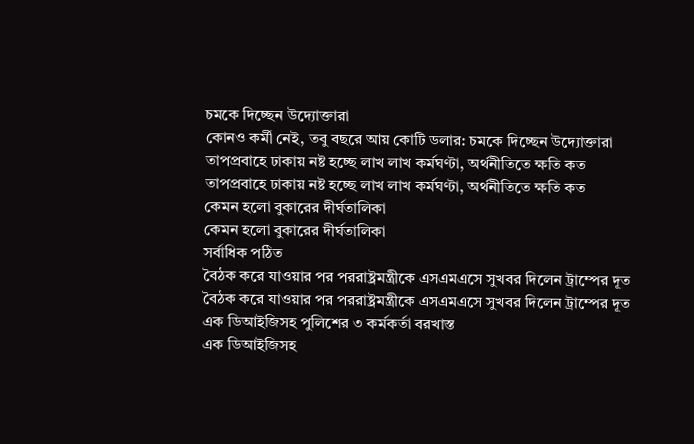চমকে দিচ্ছেন উদ্যোক্তারা
কোনও কর্মী নেই, তবু বছরে আয় কোটি ডলার: চমকে দিচ্ছেন উদ্যোক্তারা
তাপপ্রবাহে ঢাকায় নষ্ট হচ্ছে লাখ লাখ কর্মঘণ্টা, অর্থনীতিতে ক্ষতি কত
তাপপ্রবাহে ঢাকায় নষ্ট হচ্ছে লাখ লাখ কর্মঘণ্টা, অর্থনীতিতে ক্ষতি কত
কেমন হলো বুকারের দীর্ঘতালিকা
কেমন হলো বুকারের দীর্ঘতালিকা
সর্বাধিক পঠিত
বৈঠক করে যাওয়ার পর পররাষ্ট্রমন্ত্রীকে এসএমএসে সুখবর দিলেন ট্রাম্পের দূত
বৈঠক করে যাওয়ার পর পররাষ্ট্রমন্ত্রীকে এসএমএসে সুখবর দিলেন ট্রাম্পের দূত
এক ডিআইজিসহ পুলিশের ৩ কর্মকর্তা বরখাস্ত
এক ডিআইজিসহ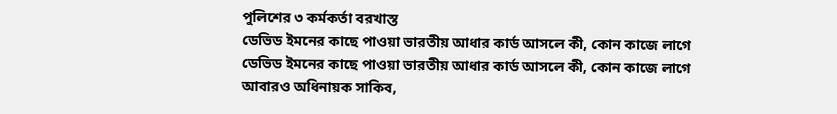পুলিশের ৩ কর্মকর্তা বরখাস্ত
ডেভিড ইমনের কাছে পাওয়া ভারতীয় আধার কার্ড আসলে কী, কোন কাজে লাগে
ডেভিড ইমনের কাছে পাওয়া ভারতীয় আধার কার্ড আসলে কী, কোন কাজে লাগে
আবারও অধিনায়ক সাকিব,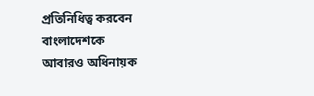প্রতিনিধিত্ব করবেন বাংলাদেশকে
আবারও অধিনায়ক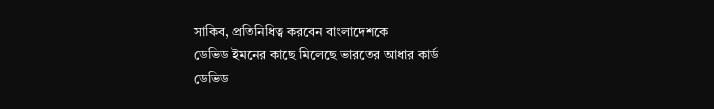সাকিব, প্রতিনিধিত্ব করবেন বাংলাদেশকে
ডেভিড ইমনের কাছে মিলেছে ভারতের আধার কার্ড
ডেভিড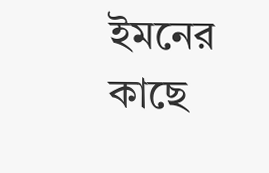ইমনের কাছে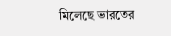মিলেছে ভারতের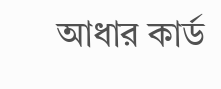আধার কার্ড